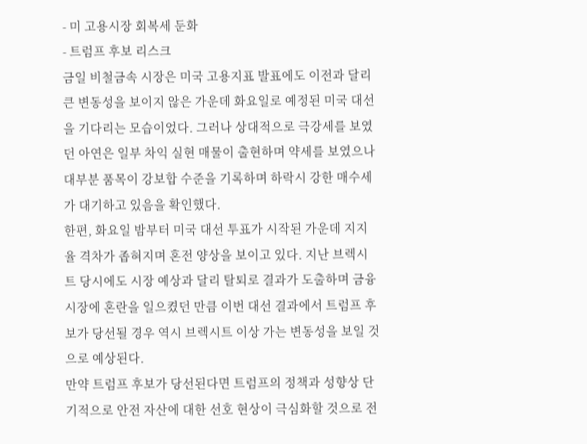- 미 고용시장 회복세 둔화
- 트럼프 후보 리스크
금일 비철금속 시장은 미국 고용지표 발표에도 이전과 달리 큰 변동성을 보이지 않은 가운데 화요일로 예정된 미국 대선을 기다리는 모습이었다. 그러나 상대적으로 극강세를 보였던 아연은 일부 차익 실현 매물이 출현하며 약세를 보였으나 대부분 품목이 강보합 수준을 기록하며 하락시 강한 매수세가 대기하고 있음을 확인했다.
한편, 화요일 밤부터 미국 대선 투표가 시작된 가운데 지지율 격차가 좁혀지며 혼전 양상을 보이고 있다. 지난 브렉시트 당시에도 시장 예상과 달리 탈퇴로 결과가 도출하며 금융 시장에 혼란을 일으켰던 만큼 이번 대선 결과에서 트럼프 후보가 당선될 경우 역시 브렉시트 이상 가는 변동성을 보일 것으로 예상된다.
만약 트럼프 후보가 당선된다면 트럼프의 정책과 성향상 단기적으로 안전 자산에 대한 선호 현상이 극심화할 것으로 전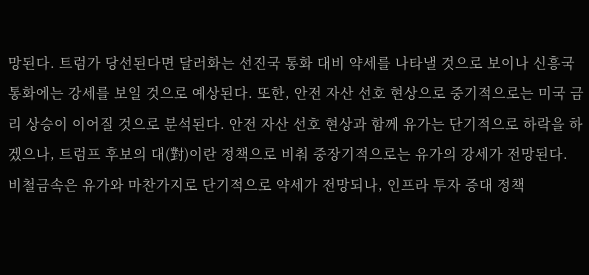망된다. 트럼가 당선된다면 달러화는 선진국 통화 대비 약세를 나타낼 것으로 보이나 신흥국 통화에는 강세를 보일 것으로 예상된다. 또한, 안전 자산 선호 현상으로 중기적으로는 미국 금리 상승이 이어질 것으로 분석된다. 안전 자산 선호 현상과 함께 유가는 단기적으로 하락을 하겠으나, 트럼프 후보의 대(對)이란 정책으로 비춰 중장기적으로는 유가의 강세가 전망된다.
비철금속은 유가와 마찬가지로 단기적으로 약세가 전망되나, 인프라 투자 증대 정책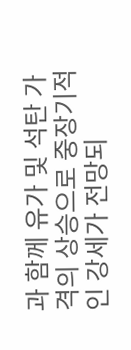과 함께 유가 및 석탄 가격의 상승으로 중장기적인 강세가 전망되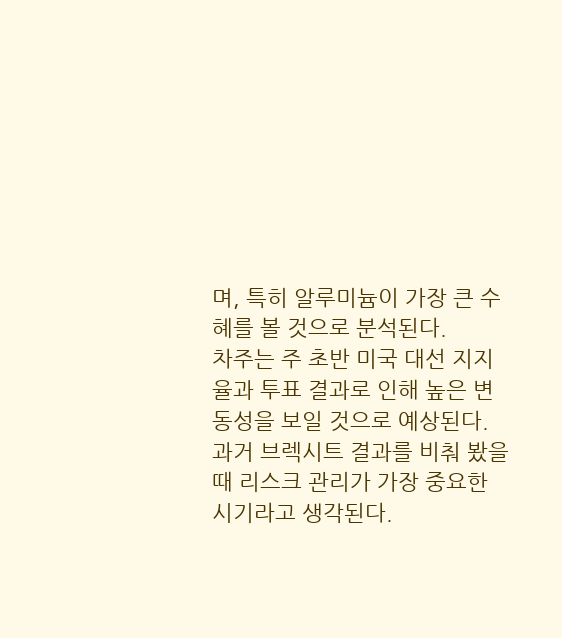며, 특히 알루미늄이 가장 큰 수혜를 볼 것으로 분석된다.
차주는 주 초반 미국 대선 지지율과 투표 결과로 인해 높은 변동성을 보일 것으로 예상된다. 과거 브렉시트 결과를 비춰 봤을 때 리스크 관리가 가장 중요한 시기라고 생각된다.